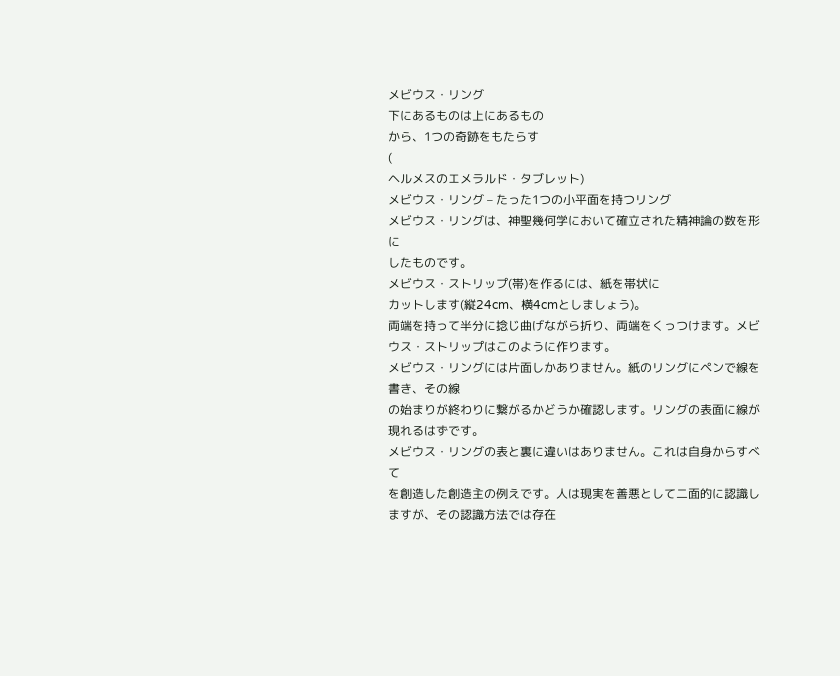メビウス・リング
下にあるものは上にあるもの
から、1つの奇跡をもたらす
(
ヘルメスのエメラルド・タブレット)
メビウス・リング – たった1つの小平面を持つリング
メビウス・リングは、神聖幾何学において確立された精神論の数を形に
したものです。
メビウス・ストリップ(帯)を作るには、紙を帯状に
カットします(縦24cm、横4cmとしましょう)。
両端を持って半分に捻じ曲げながら折り、両端をくっつけます。メビウス・ストリップはこのように作ります。
メビウス・リングには片面しかありません。紙のリングにペンで線を書き、その線
の始まりが終わりに繋がるかどうか確認します。リングの表面に線が現れるはずです。
メビウス・リングの表と裏に違いはありません。これは自身からすべて
を創造した創造主の例えです。人は現実を善悪として二面的に認識しますが、その認識方法では存在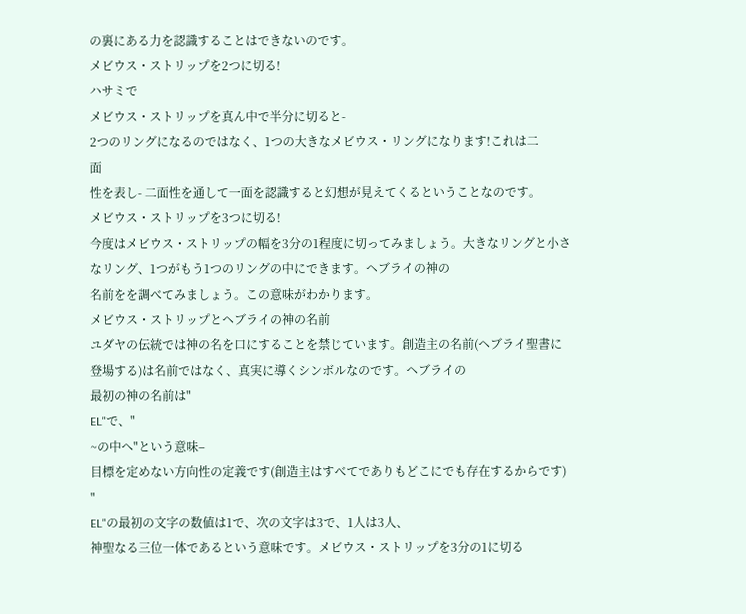の裏にある力を認識することはできないのです。
メビウス・ストリップを2つに切る!
ハサミで
メビウス・ストリップを真ん中で半分に切ると-
2つのリングになるのではなく、1つの大きなメビウス・リングになります!これは二
面
性を表し- 二面性を通して一面を認識すると幻想が見えてくるということなのです。
メビウス・ストリップを3つに切る!
今度はメビウス・ストリップの幅を3分の1程度に切ってみましょう。大きなリングと小さなリング、1つがもう1つのリングの中にできます。ヘブライの神の
名前をを調べてみましょう。この意味がわかります。
メビウス・ストリップとヘブライの神の名前
ユダヤの伝統では神の名を口にすることを禁じています。創造主の名前(ヘブライ聖書に登場する)は名前ではなく、真実に導くシンボルなのです。ヘブライの
最初の神の名前は"
EL"で、"
~の中へ"という意味–
目標を定めない方向性の定義です(創造主はすべてでありもどこにでも存在するからです)
"
EL"の最初の文字の数値は1で、次の文字は3で、1人は3人、
神聖なる三位一体であるという意味です。メビウス・ストリップを3分の1に切る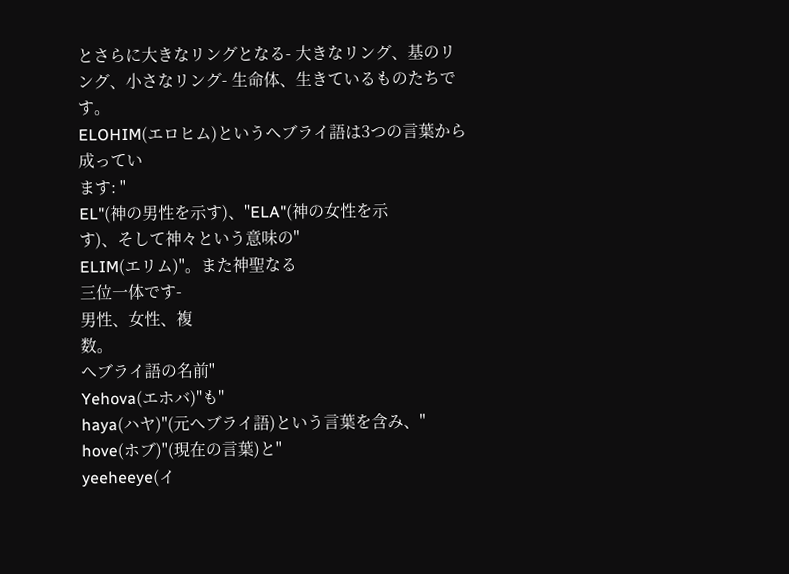とさらに大きなリングとなる- 大きなリング、基のリング、小さなリング- 生命体、生きているものたちです。
ELOHIM(エロヒム)というヘブライ語は3つの言葉から成ってい
ます: "
EL"(神の男性を示す)、"ELA"(神の女性を示
す)、そして神々という意味の"
ELIM(エリム)"。また神聖なる
三位一体です-
男性、女性、複
数。
ヘブライ語の名前"
Yehova(エホバ)"も"
haya(ハヤ)"(元ヘブライ語)という言葉を含み、"
hove(ホブ)"(現在の言葉)と"
yeeheeye(イ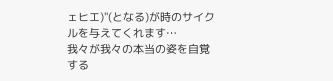ェヒエ)"(となる)が時のサイクルを与えてくれます…
我々が我々の本当の姿を自覚する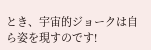とき、宇宙的ジョークは自ら姿を現すのです!